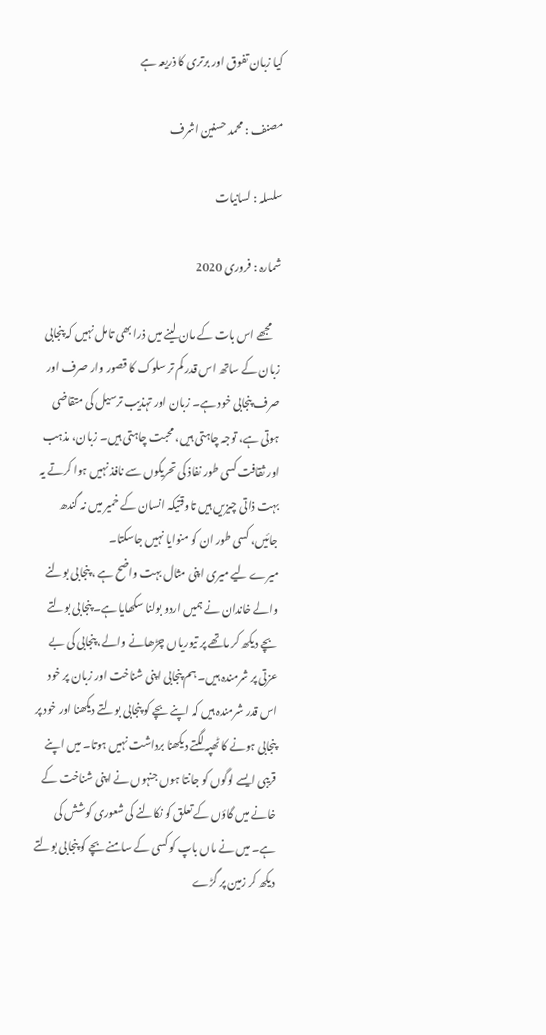کیا زبان تفوق اور برتری کا ذریعہ ہے

مصنف : محمد حسنین اشرف

سلسلہ : لسانیات

شمارہ : فروری 2020

    مجھے اس بات کے مان لینے میں ذرا بھی تامل نہیں کہ پنجابی زبان کے ساتھ اس قدر کم تر سلوک کا قصور وار صرف اور صرف پنجابی خود ہے۔ زبان اور تہذیب ترسیل کی متقاضی ہوتی ہے، توجہ چاہتی ہیں، محبت چاہتی ہیں۔ زبان، مذہب اور ثقافت کسی طور نفاذ کی تحریکوں سے نافذ نہیں ہوا کرتے یہ بہت ذاتی چیزیں ہیں تاوقتیکہ انسان کے خمیر میں نہ گندھ جائیں، کسی طور ان کو منوایا نہیں جاسکتا۔
میرے لیے میری اپنی مثال بہت واضح ہے ، پنجابی بولنے والے خاندان نے ہمیں اردو بولنا سکھایا ہے۔ پنجابی بولتے بچے دیکھ کر ماتھے پر تیوریاں چڑھانے والے، پنجابی کی بے عزتی پر شرمندہ ہیں۔ ہم پنجابی اپنی شناخت اور زبان پر خود اس قدر شرمندہ ہیں کہ اپنے بچے کو پنجابی بولتے دیکھنا اور خود پر پنجابی ہونے کا ٹھپہ لگتے دیکھنا برداشت نہیں ہوتا۔ میں اپنے قریبی ایسے لوگوں کو جانتا ہوں جنہوں نے اپنی شناخت کے خانے میں گاؤں کے تعلق کو نکالنے کی شعوری کوشش کی ہے۔ میں نے ماں باپ کو کسی کے سامنے بچے کو پنجابی بولتے دیکھ کر زمین پر گڑے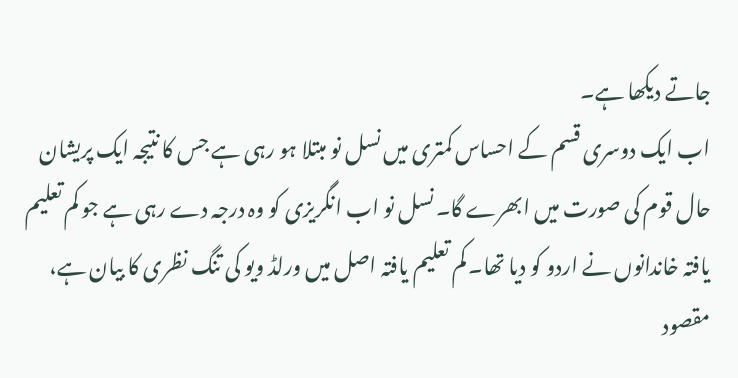جاتے دیکھا ہے۔
اب ایک دوسری قسم کے احساس کمتری میں نسل نو مبتلا ہو رہی ہے جس کا نتیجہ ایک پریشان حال قوم کی صورت میں ابھرے گا۔ نسل نو اب انگریزی کو وہ درجہ دے رہی ہے جو کم تعلیم یافتہ خاندانوں نے اردو کو دیا تھا۔ کم تعلیم یافتہ اصل میں ورلڈ ویو کی تنگ نظری کا بیان ہے، مقصود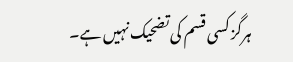ہرگز کسی قسم کی تضحیک نہیں ہے۔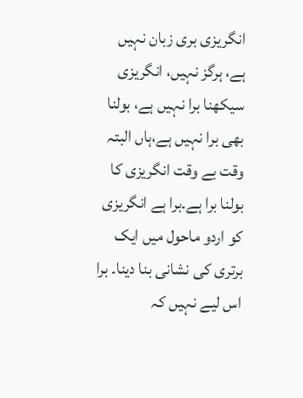انگریزی بری زبان نہیں ہے، ہرگز نہیں، انگریزی سیکھنا برا نہیں ہے، بولنا بھی برا نہیں ہے،ہاں البتہ وقت بے وقت انگریزی کا بولنا برا ہے۔برا ہے انگریزی کو اردو ماحول میں ایک برتری کی نشانی بنا دینا۔ برا اس لیے نہیں کہ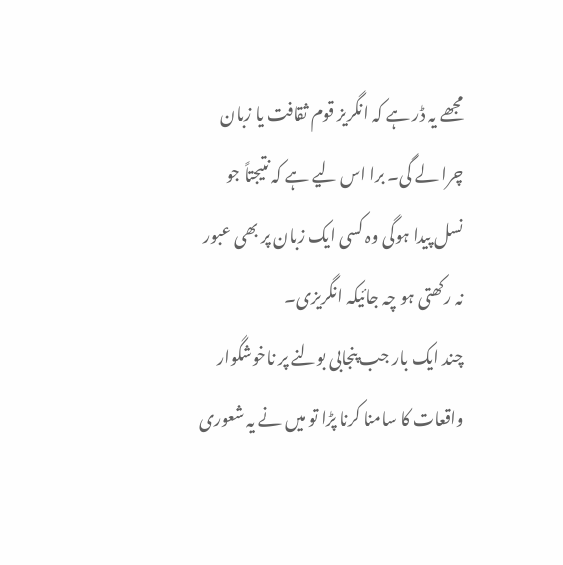مجھے یہ ڈر ہے کہ انگریز قوم ثقافت یا زبان چرا لے گی۔ برا اس لیے ہے کہ نتیجتاً جو نسل پیدا ہوگی وہ کسی ایک زبان پر بھی عبور نہ رکھتی ہو چہ جائیکہ انگریزی۔
چند ایک بار جب پنجابی بولنے پر ناخوشگوار واقعات کا سامنا کرنا پڑا تو میں نے یہ شعوری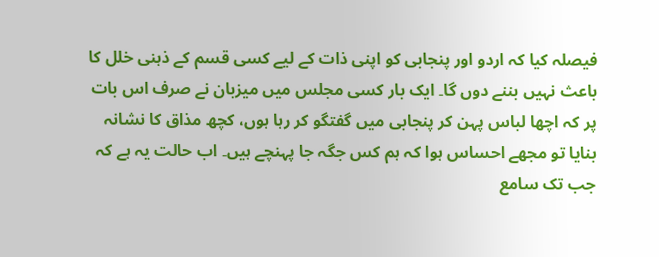فیصلہ کیا کہ اردو اور پنجابی کو اپنی ذات کے لیے کسی قسم کے ذہنی خلل کا باعث نہیں بننے دوں گا۔ ایک بار کسی مجلس میں میزبان نے صرف اس بات پر کہ اچھا لباس پہن کر پنجابی میں گفتگو کر رہا ہوں، کچھ مذاق کا نشانہ بنایا تو مجھے احساس ہوا کہ ہم کس جگہ جا پہنچے ہیں۔ اب حالت یہ ہے کہ جب تک سامع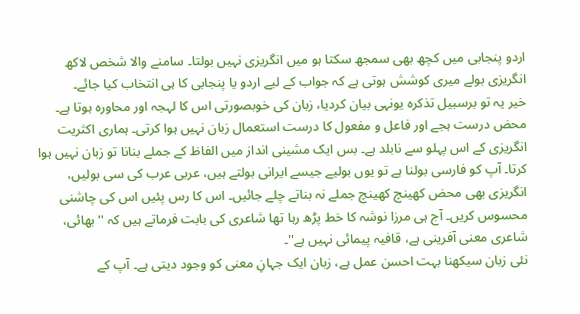اردو پنجابی میں کچھ بھی سمجھ سکتا ہو میں انگریزی نہیں بولتا۔ سامنے والا شخص لاکھ انگریزی بولے میری کوشش ہوتی ہے کہ جواب کے لیے اردو یا پنجابی کا ہی انتخاب کیا جائے۔
خیر یہ تو برسبیل تذکرہ یونہی بیان کردیا، زبان کی خوبصورتی اس کا لہجہ اور محاورہ ہوتا ہے۔ محض درست ہجے اور فاعل و مفعول کا درست استعمال زبان نہیں ہوا کرتی۔ ہماری اکثریت انگریزی کے اس پہلو سے نابلد ہے۔ بس ایک مشینی انداز میں الفاظ کے جملے بنانا تو زبان نہیں ہوا کرتا۔ آپ کو فارسی بولنا ہے تو یوں بولیے جیسے ایرانی بولتے ہیں، عربی عرب کی سی بولیں، انگریزی بھی محض کھینچ کھینچ جملے نہ بناتے چلے جائیں۔ اس کا رس پئیں اس کی چاشنی محسوس کریں۔ آج ہی مرزا نوشہ کا خط پڑھ رہا تھا شاعری کی بابت فرماتے ہیں کہ ''بھائی، شاعری معنی آفرینی ہے، قافیہ پیمائی نہیں ہے''۔
نئی زبان سیکھنا بہت احسن عمل ہے، زبان ایک جہانِ معنی کو وجود دیتی ہے۔ آپ کے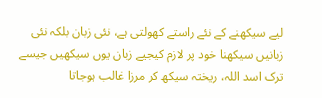لیے سیکھنے کے نئے راستے کھولتی ہے، نئی زبان بلکہ نئی زبانیں سیکھنا خود پر لازم کیجیے زبان یوں سیکھیں جیسے ترک اسد اللہ، ریختہ سیکھ کر مرزا غالب ہوجاتا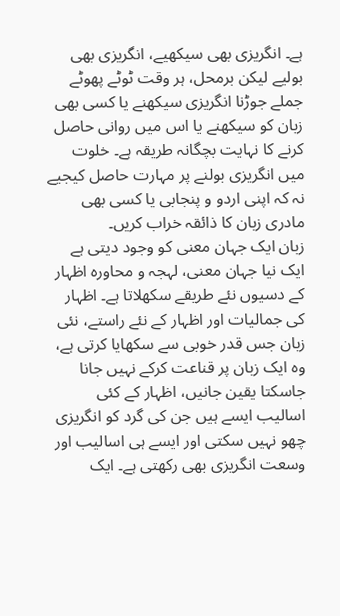ہے۔ انگریزی بھی سیکھیے، انگریزی بھی بولیے لیکن برمحل، ہر وقت ٹوٹے پھوٹے جملے جوڑنا انگریزی سیکھنے یا کسی بھی زبان کو سیکھنے یا اس میں روانی حاصل کرنے کا نہایت بچگانہ طریقہ ہے۔ خلوت میں انگریزی بولنے پر مہارت حاصل کیجیے نہ کہ اپنی اردو و پنجابی یا کسی بھی مادری زبان کا ذائقہ خراب کریں۔
زبان ایک جہان معنی کو وجود دیتی ہے ایک نیا جہان معنی، لہجہ و محاورہ اظہار کے دسیوں نئے طریقے سکھلاتا ہے۔ اظہار کی جمالیات اور اظہار کے نئے راستے، نئی زبان جس قدر خوبی سے سکھایا کرتی ہے، وہ ایک زبان پر قناعت کرکے نہیں جانا جاسکتا یقین جانیں، اظہار کے کئی اسالیب ایسے ہیں جن کی گرد کو انگریزی چھو نہیں سکتی اور ایسے ہی اسالیب اور وسعت انگریزی بھی رکھتی ہے۔ ایک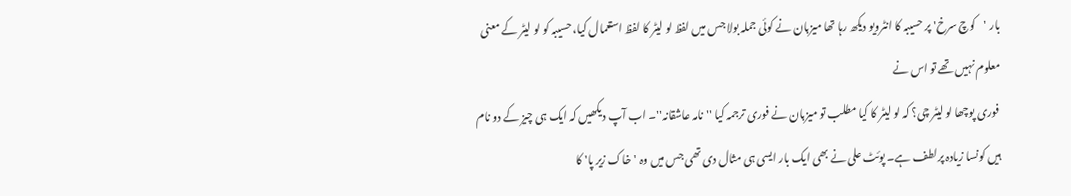بار 'کوچ سرخ' پر حسیبہ کا انٹرویو دیکھ رہا تھا میزبان نے کوئی جملہ بولا جس میں لفظ لو لیٹر کا لفظ استعمال کیا، حسیبہ کو لو لیٹر کے معنی معلوم نہیں تھے تو اس نے
 فوری پوچھا لو لیٹر چی؟ کہ لو لیٹر کا کیا مطلب تو میزبان نے فوری ترجمہ کیا ''نامہ عاشقانہ''۔ اب آپ دیکھیں کہ ایک ہی چیز کے دو نام ہیں کونسا زیادہ پرلطف ہے۔ پوئٹ علی نے بھی ایک بار ایسی ہی مثال دی تھی جس میں وہ 'خاک زیر پا' کا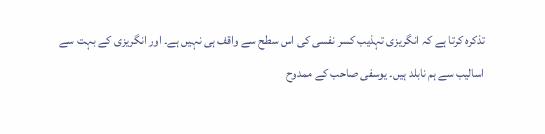تذکرہ کرتا ہے کہ انگریزی تہذیب کسر نفسی کی اس سطح سے واقف ہی نہیں ہے۔ اور انگریزی کے بہت سے اسالیب سے ہم نابلد ہیں۔ یوسفی صاحب کے ممدوح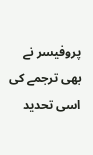پروفیسر نے بھی ترجمے کی اسی تحدید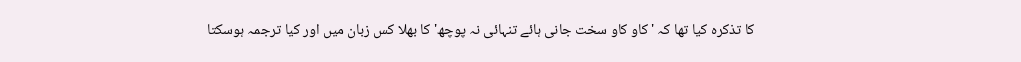کا تذکرہ کیا تھا کہ 'کاو کاو سخت جانی ہائے تنہائی نہ پوچھ' کا بھلا کس زبان میں اور کیا ترجمہ ہوسکتا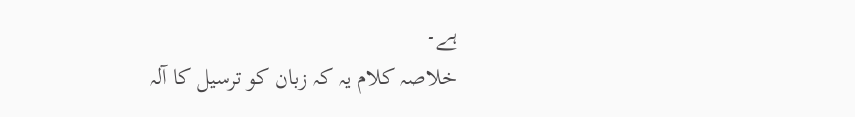ہے۔
خلاصہ کلام یہ کہ زبان کو ترسیل کا آلہ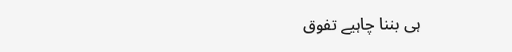ہی بننا چاہیے تفوق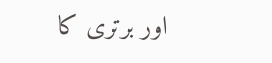اور برتری کا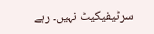سرٹیفیکیٹ نہیں۔ رہے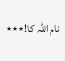نام اللہ کا!٭٭٭